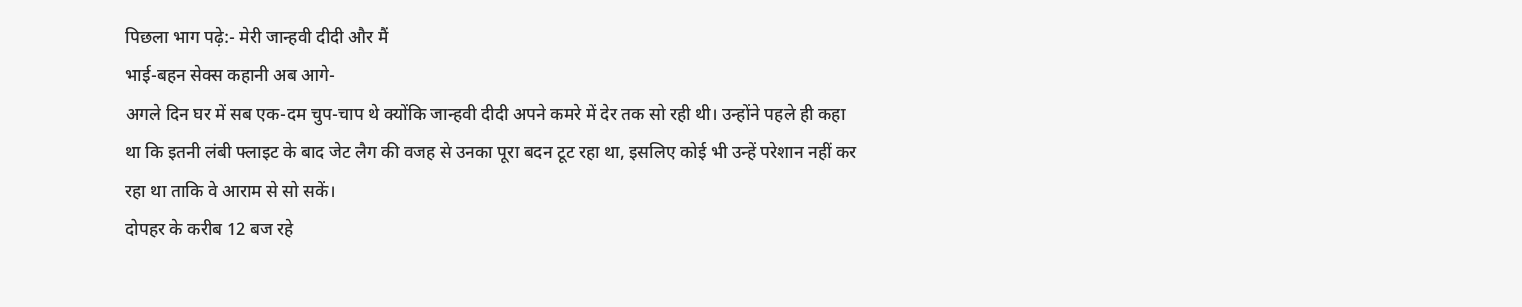पिछला भाग पढ़े:- मेरी जान्हवी दीदी और मैं
भाई-बहन सेक्स कहानी अब आगे-
अगले दिन घर में सब एक-दम चुप-चाप थे क्योंकि जान्हवी दीदी अपने कमरे में देर तक सो रही थी। उन्होंने पहले ही कहा था कि इतनी लंबी फ्लाइट के बाद जेट लैग की वजह से उनका पूरा बदन टूट रहा था, इसलिए कोई भी उन्हें परेशान नहीं कर रहा था ताकि वे आराम से सो सकें।
दोपहर के करीब 12 बज रहे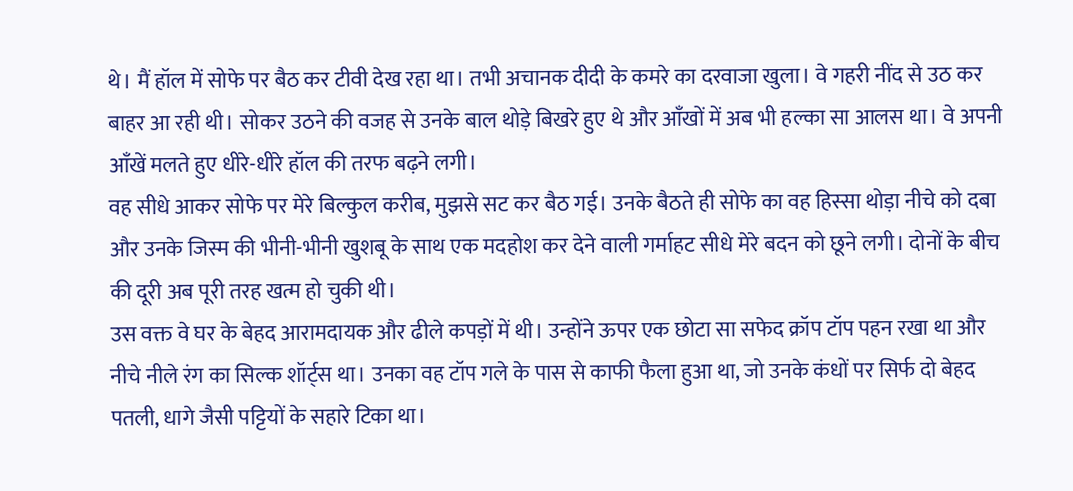थे। मैं हॉल में सोफे पर बैठ कर टीवी देख रहा था। तभी अचानक दीदी के कमरे का दरवाजा खुला। वे गहरी नींद से उठ कर बाहर आ रही थी। सोकर उठने की वजह से उनके बाल थोड़े बिखरे हुए थे और आँखों में अब भी हल्का सा आलस था। वे अपनी आँखें मलते हुए धीरे-धीरे हॉल की तरफ बढ़ने लगी।
वह सीधे आकर सोफे पर मेरे बिल्कुल करीब, मुझसे सट कर बैठ गई। उनके बैठते ही सोफे का वह हिस्सा थोड़ा नीचे को दबा और उनके जिस्म की भीनी-भीनी खुशबू के साथ एक मदहोश कर देने वाली गर्माहट सीधे मेरे बदन को छूने लगी। दोनों के बीच की दूरी अब पूरी तरह खत्म हो चुकी थी।
उस वक्त वे घर के बेहद आरामदायक और ढीले कपड़ों में थी। उन्होंने ऊपर एक छोटा सा सफेद क्रॉप टॉप पहन रखा था और नीचे नीले रंग का सिल्क शॉर्ट्स था। उनका वह टॉप गले के पास से काफी फैला हुआ था, जो उनके कंधों पर सिर्फ दो बेहद पतली, धागे जैसी पट्टियों के सहारे टिका था।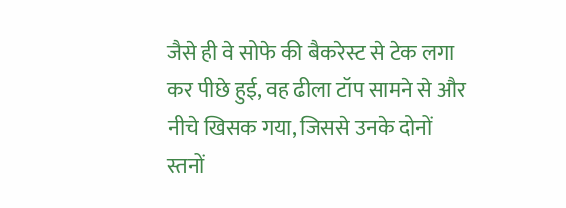जैसे ही वे सोफे की बैकरेस्ट से टेक लगा कर पीछे हुई, वह ढीला टॉप सामने से और नीचे खिसक गया, जिससे उनके दोनों स्तनों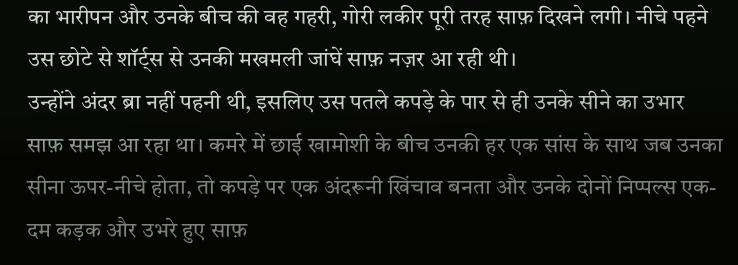का भारीपन और उनके बीच की वह गहरी, गोरी लकीर पूरी तरह साफ़ दिखने लगी। नीचे पहने उस छोटे से शॉर्ट्स से उनकी मखमली जांघें साफ़ नज़र आ रही थी।
उन्होंने अंदर ब्रा नहीं पहनी थी, इसलिए उस पतले कपड़े के पार से ही उनके सीने का उभार साफ़ समझ आ रहा था। कमरे में छाई खामोशी के बीच उनकी हर एक सांस के साथ जब उनका सीना ऊपर-नीचे होता, तो कपड़े पर एक अंदरूनी खिंचाव बनता और उनके दोनों निप्पल्स एक-दम कड़क और उभरे हुए साफ़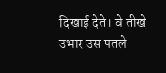दिखाई देते। वे तीखे उभार उस पतले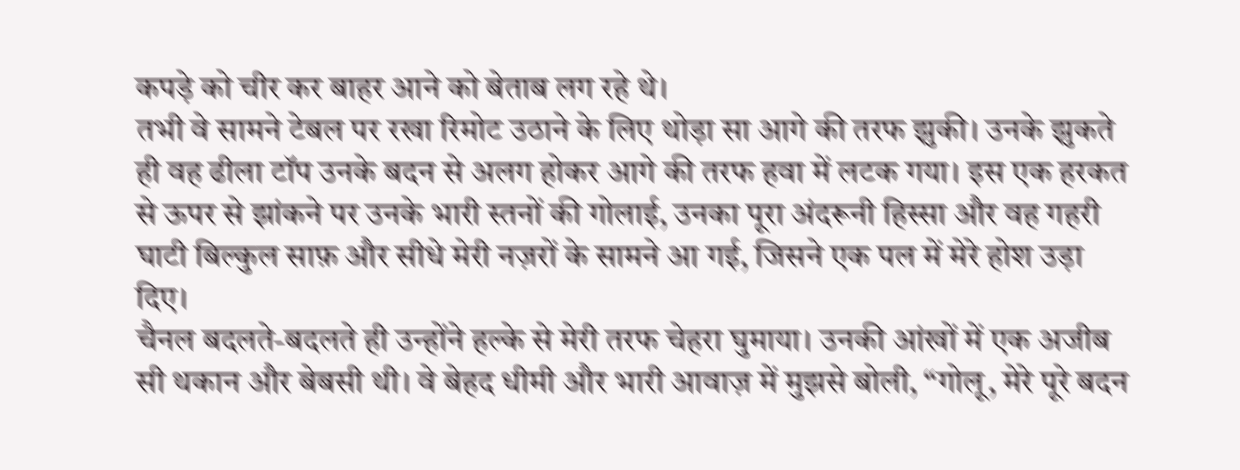कपड़े को चीर कर बाहर आने को बेताब लग रहे थे।
तभी वे सामने टेबल पर रखा रिमोट उठाने के लिए थोड़ा सा आगे की तरफ झुकी। उनके झुकते ही वह ढीला टॉप उनके बदन से अलग होकर आगे की तरफ हवा में लटक गया। इस एक हरकत से ऊपर से झांकने पर उनके भारी स्तनों की गोलाई, उनका पूरा अंदरूनी हिस्सा और वह गहरी घाटी बिल्कुल साफ़ और सीधे मेरी नज़रों के सामने आ गई, जिसने एक पल में मेरे होश उड़ा दिए।
चैनल बदलते-बदलते ही उन्होंने हल्के से मेरी तरफ चेहरा घुमाया। उनकी आंखों में एक अजीब सी थकान और बेबसी थी। वे बेहद धीमी और भारी आवाज़ में मुझसे बोली, “गोलू, मेरे पूरे बदन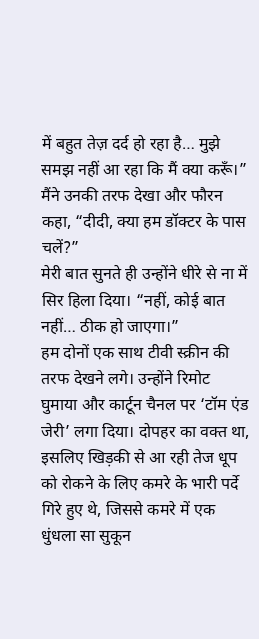में बहुत तेज़ दर्द हो रहा है… मुझे समझ नहीं आ रहा कि मैं क्या करूँ।”
मैंने उनकी तरफ देखा और फौरन कहा, “दीदी, क्या हम डॉक्टर के पास चलें?”
मेरी बात सुनते ही उन्होंने धीरे से ना में सिर हिला दिया। “नहीं, कोई बात नहीं… ठीक हो जाएगा।”
हम दोनों एक साथ टीवी स्क्रीन की तरफ देखने लगे। उन्होंने रिमोट घुमाया और कार्टून चैनल पर ‘टॉम एंड जेरी’ लगा दिया। दोपहर का वक्त था, इसलिए खिड़की से आ रही तेज धूप को रोकने के लिए कमरे के भारी पर्दे गिरे हुए थे, जिससे कमरे में एक धुंधला सा सुकून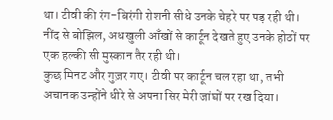था। टीवी की रंग-बिरंगी रोशनी सीधे उनके चेहरे पर पड़ रही थी। नींद से बोझिल, अधखुली आँखों से कार्टून देखते हुए उनके होठों पर एक हल्की सी मुस्कान तैर रही थी।
कुछ मिनट और गुज़र गए। टीवी पर कार्टून चल रहा था, तभी अचानक उन्होंने धीरे से अपना सिर मेरी जांघों पर रख दिया।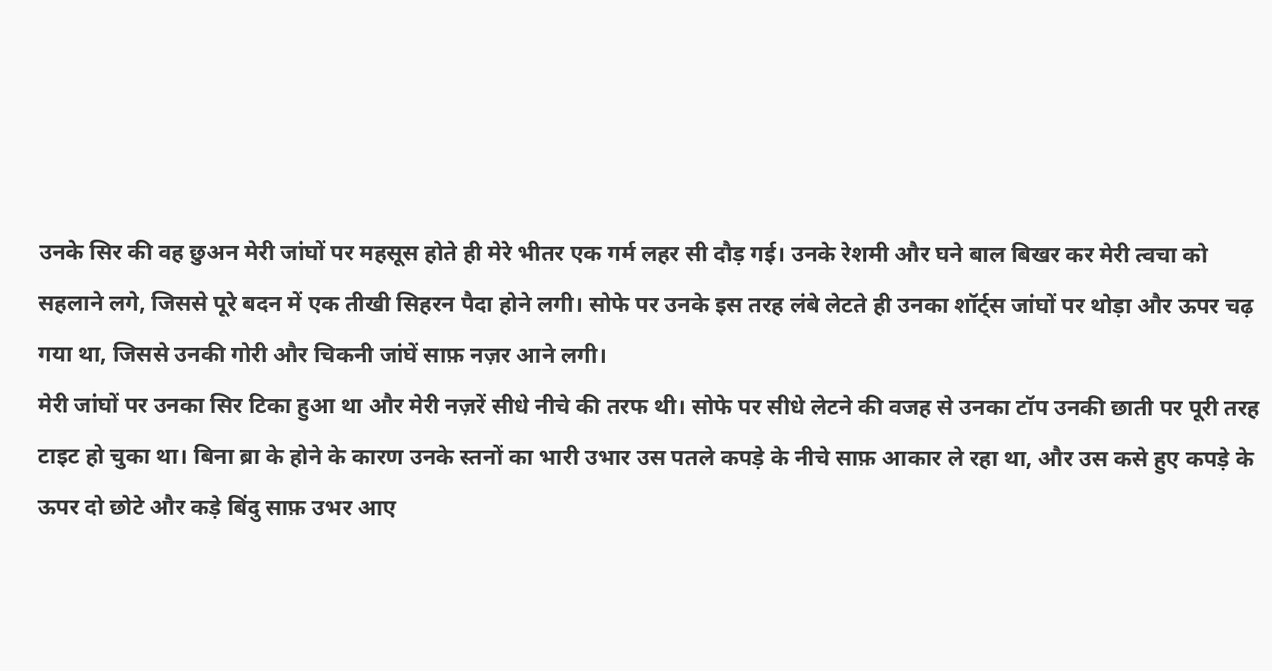उनके सिर की वह छुअन मेरी जांघों पर महसूस होते ही मेरे भीतर एक गर्म लहर सी दौड़ गई। उनके रेशमी और घने बाल बिखर कर मेरी त्वचा को सहलाने लगे, जिससे पूरे बदन में एक तीखी सिहरन पैदा होने लगी। सोफे पर उनके इस तरह लंबे लेटते ही उनका शॉर्ट्स जांघों पर थोड़ा और ऊपर चढ़ गया था, जिससे उनकी गोरी और चिकनी जांघें साफ़ नज़र आने लगी।
मेरी जांघों पर उनका सिर टिका हुआ था और मेरी नज़रें सीधे नीचे की तरफ थी। सोफे पर सीधे लेटने की वजह से उनका टॉप उनकी छाती पर पूरी तरह टाइट हो चुका था। बिना ब्रा के होने के कारण उनके स्तनों का भारी उभार उस पतले कपड़े के नीचे साफ़ आकार ले रहा था, और उस कसे हुए कपड़े के ऊपर दो छोटे और कड़े बिंदु साफ़ उभर आए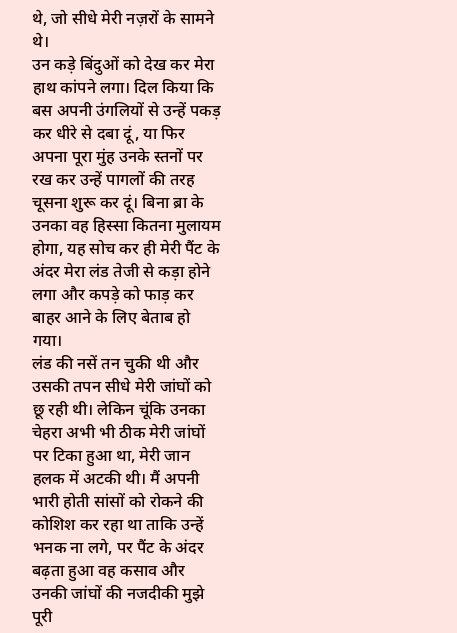थे, जो सीधे मेरी नज़रों के सामने थे।
उन कड़े बिंदुओं को देख कर मेरा हाथ कांपने लगा। दिल किया कि बस अपनी उंगलियों से उन्हें पकड़ कर धीरे से दबा दूं, या फिर अपना पूरा मुंह उनके स्तनों पर रख कर उन्हें पागलों की तरह चूसना शुरू कर दूं। बिना ब्रा के उनका वह हिस्सा कितना मुलायम होगा, यह सोच कर ही मेरी पैंट के अंदर मेरा लंड तेजी से कड़ा होने लगा और कपड़े को फाड़ कर बाहर आने के लिए बेताब हो गया।
लंड की नसें तन चुकी थी और उसकी तपन सीधे मेरी जांघों को छू रही थी। लेकिन चूंकि उनका चेहरा अभी भी ठीक मेरी जांघों पर टिका हुआ था, मेरी जान हलक में अटकी थी। मैं अपनी भारी होती सांसों को रोकने की कोशिश कर रहा था ताकि उन्हें भनक ना लगे, पर पैंट के अंदर बढ़ता हुआ वह कसाव और उनकी जांघों की नजदीकी मुझे पूरी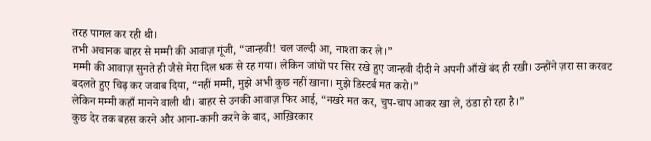तरह पागल कर रही थी।
तभी अचानक बाहर से मम्मी की आवाज़ गूंजी, “जान्हवी! चल जल्दी आ, नाश्ता कर ले।”
मम्मी की आवाज़ सुनते ही जैसे मेरा दिल धक से रह गया। लेकिन जांघों पर सिर रखे हुए जान्हवी दीदी ने अपनी आँखें बंद ही रखी। उन्होंने ज़रा सा करवट बदलते हुए चिढ़ कर जवाब दिया, “नहीं मम्मी, मुझे अभी कुछ नहीं खाना। मुझे डिस्टर्ब मत करो।”
लेकिन मम्मी कहाँ मानने वाली थी। बाहर से उनकी आवाज़ फिर आई, “नखरे मत कर, चुप-चाप आकर खा ले, ठंडा हो रहा है।”
कुछ देर तक बहस करने और आना-कानी करने के बाद, आख़िरकार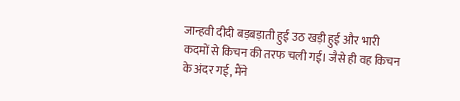जान्हवी दीदी बड़बड़ाती हुई उठ खड़ी हुई और भारी कदमों से किचन की तरफ चली गई। जैसे ही वह किचन के अंदर गई, मैंने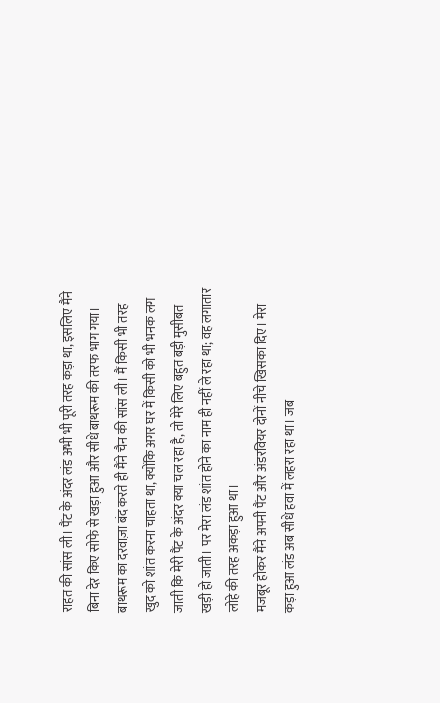राहत की सांस ली। पैंट के अंदर लंड अभी भी पूरी तरह कड़ा था, इसलिए मैंने बिना देर किए सोफे से खड़ा हुआ और सीधे बाथरूम की तरफ भाग गया।
बाथरूम का दरवाज़ा बंद करते ही मैंने चैन की सांस ली। मैं किसी भी तरह खुद को शांत करना चाहता था, क्योंकि अगर घर में किसी को भी भनक लग जाती कि मेरी पैंट के अंदर क्या चल रहा है, तो मेरे लिए बहुत बड़ी मुसीबत खड़ी हो जाती। पर मेरा लंड शांत होने का नाम ही नहीं ले रहा था; वह लगातार लोहे की तरह अकड़ा हुआ था।
मजबूर होकर मैंने अपनी पैंट और अंडरवियर दोनों नीचे खिसका दिए। मेरा कड़ा हुआ लंड अब सीधे हवा में लहरा रहा था। जब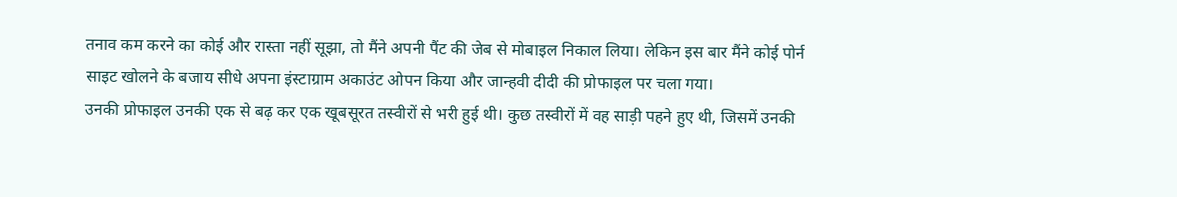तनाव कम करने का कोई और रास्ता नहीं सूझा, तो मैंने अपनी पैंट की जेब से मोबाइल निकाल लिया। लेकिन इस बार मैंने कोई पोर्न साइट खोलने के बजाय सीधे अपना इंस्टाग्राम अकाउंट ओपन किया और जान्हवी दीदी की प्रोफाइल पर चला गया।
उनकी प्रोफाइल उनकी एक से बढ़ कर एक खूबसूरत तस्वीरों से भरी हुई थी। कुछ तस्वीरों में वह साड़ी पहने हुए थी, जिसमें उनकी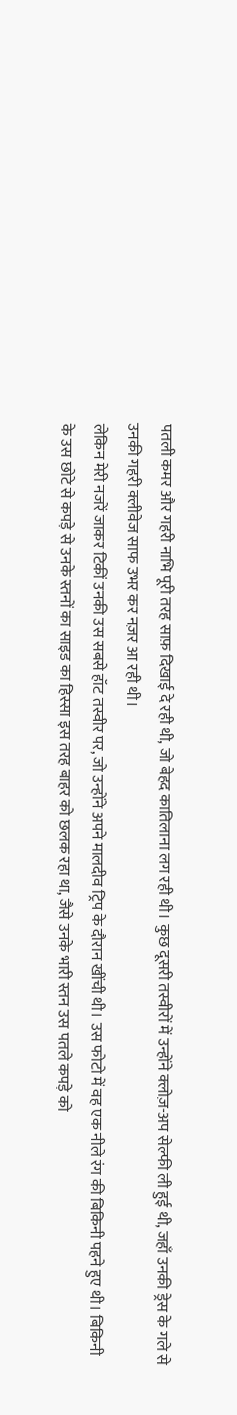पतली कमर और गहरी नाभि पूरी तरह साफ़ दिखाई दे रही थी, जो बेहद कातिलाना लग रही थी। कुछ दूसरी तस्वीरों में उन्होंने क्लोज़-अप सेल्फी ली हुई थी, जहाँ उनकी ड्रेस के गले से उनकी गहरी क्लीवेज साफ उभर कर नज़र आ रही थी।
लेकिन मेरी नजरें जाकर टिकीं उनकी उस सबसे हॉट तस्वीर पर, जो उन्होंने अपने मालदीव ट्रिप के दौरान खींची थी। उस फोटो में वह एक नीले रंग की बिकिनी पहने हुए थी। बिकिनी के उस छोटे से कपड़े से उनके स्तनों का साइड का हिस्सा इस तरह बाहर को छलक रहा था, जैसे उनके भारी स्तन उस पतले कपड़े को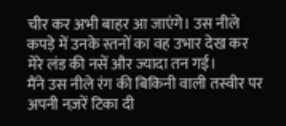चीर कर अभी बाहर आ जाएंगे। उस नीले कपड़े में उनके स्तनों का वह उभार देख कर मेरे लंड की नसें और ज्यादा तन गई।
मैंने उस नीले रंग की बिकिनी वाली तस्वीर पर अपनी नज़रें टिका दी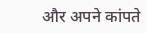और अपने कांपते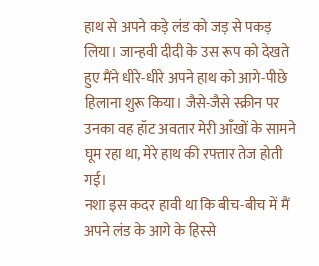हाथ से अपने कड़े लंड को जड़ से पकड़ लिया। जान्हवी दीदी के उस रूप को देखते हुए मैंने धीरे-धीरे अपने हाथ को आगे-पीछे हिलाना शुरू किया। जैसे-जैसे स्क्रीन पर उनका वह हॉट अवतार मेरी आँखों के सामने घूम रहा था, मेरे हाथ की रफ्तार तेज होती गई।
नशा इस कदर हावी था कि बीच-बीच में मैं अपने लंड के आगे के हिस्से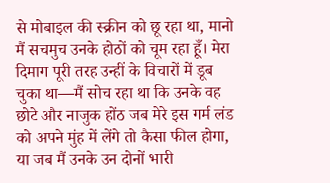से मोबाइल की स्क्रीन को छू रहा था, मानो मैं सचमुच उनके होठों को चूम रहा हूँ। मेरा दिमाग पूरी तरह उन्हीं के विचारों में डूब चुका था—मैं सोच रहा था कि उनके वह छोटे और नाजुक होंठ जब मेरे इस गर्म लंड को अपने मुंह में लेंगे तो कैसा फील होगा, या जब मैं उनके उन दोनों भारी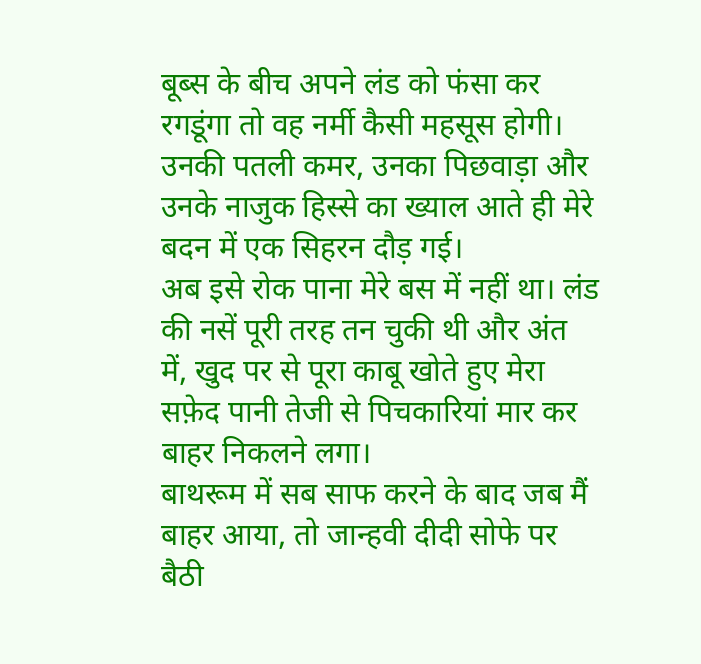बूब्स के बीच अपने लंड को फंसा कर रगडूंगा तो वह नर्मी कैसी महसूस होगी। उनकी पतली कमर, उनका पिछवाड़ा और उनके नाजुक हिस्से का ख्याल आते ही मेरे बदन में एक सिहरन दौड़ गई।
अब इसे रोक पाना मेरे बस में नहीं था। लंड की नसें पूरी तरह तन चुकी थी और अंत में, खुद पर से पूरा काबू खोते हुए मेरा सफ़ेद पानी तेजी से पिचकारियां मार कर बाहर निकलने लगा।
बाथरूम में सब साफ करने के बाद जब मैं बाहर आया, तो जान्हवी दीदी सोफे पर बैठी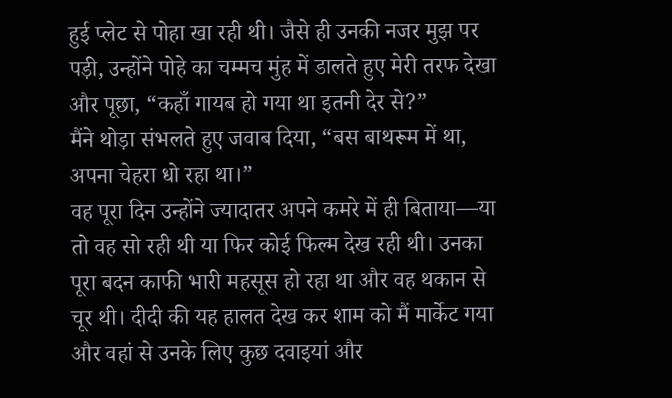हुई प्लेट से पोहा खा रही थी। जैसे ही उनकी नजर मुझ पर पड़ी, उन्होंने पोहे का चम्मच मुंह में डालते हुए मेरी तरफ देखा और पूछा, “कहाँ गायब हो गया था इतनी देर से?”
मैंने थोड़ा संभलते हुए जवाब दिया, “बस बाथरूम में था, अपना चेहरा धो रहा था।”
वह पूरा दिन उन्होंने ज्यादातर अपने कमरे में ही बिताया—या तो वह सो रही थी या फिर कोई फिल्म देख रही थी। उनका पूरा बदन काफी भारी महसूस हो रहा था और वह थकान से चूर थी। दीदी की यह हालत देख कर शाम को मैं मार्केट गया और वहां से उनके लिए कुछ दवाइयां और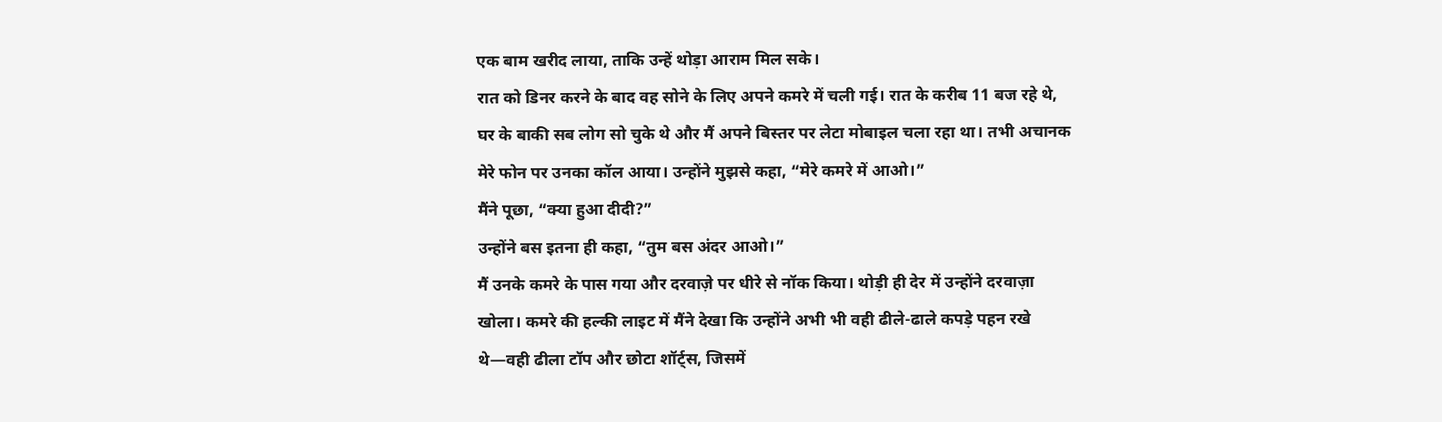एक बाम खरीद लाया, ताकि उन्हें थोड़ा आराम मिल सके।
रात को डिनर करने के बाद वह सोने के लिए अपने कमरे में चली गई। रात के करीब 11 बज रहे थे, घर के बाकी सब लोग सो चुके थे और मैं अपने बिस्तर पर लेटा मोबाइल चला रहा था। तभी अचानक मेरे फोन पर उनका कॉल आया। उन्होंने मुझसे कहा, “मेरे कमरे में आओ।”
मैंने पूछा, “क्या हुआ दीदी?”
उन्होंने बस इतना ही कहा, “तुम बस अंदर आओ।”
मैं उनके कमरे के पास गया और दरवाज़े पर धीरे से नॉक किया। थोड़ी ही देर में उन्होंने दरवाज़ा खोला। कमरे की हल्की लाइट में मैंने देखा कि उन्होंने अभी भी वही ढीले-ढाले कपड़े पहन रखे थे—वही ढीला टॉप और छोटा शॉर्ट्स, जिसमें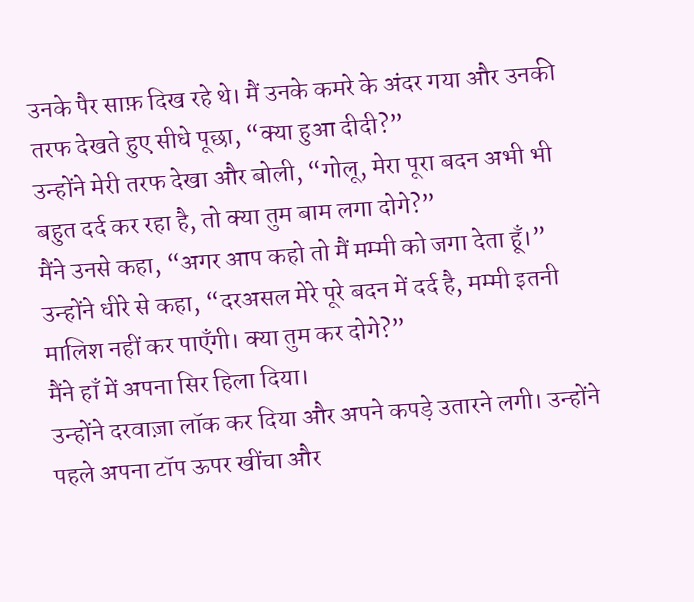उनके पैर साफ़ दिख रहे थे। मैं उनके कमरे के अंदर गया और उनकी तरफ देखते हुए सीधे पूछा, “क्या हुआ दीदी?”
उन्होंने मेरी तरफ देखा और बोली, “गोलू, मेरा पूरा बदन अभी भी बहुत दर्द कर रहा है, तो क्या तुम बाम लगा दोगे?”
मैंने उनसे कहा, “अगर आप कहो तो मैं मम्मी को जगा देता हूँ।”
उन्होंने धीरे से कहा, “दरअसल मेरे पूरे बदन में दर्द है, मम्मी इतनी मालिश नहीं कर पाएँगी। क्या तुम कर दोगे?”
मैंने हाँ में अपना सिर हिला दिया।
उन्होंने दरवाज़ा लॉक कर दिया और अपने कपड़े उतारने लगी। उन्होंने पहले अपना टॉप ऊपर खींचा और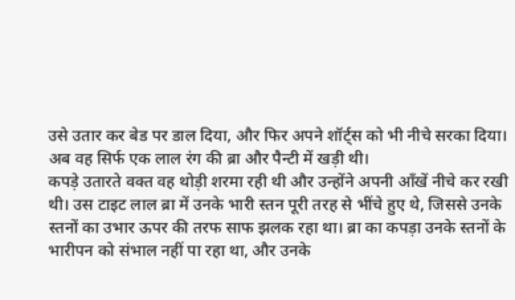उसे उतार कर बेड पर डाल दिया, और फिर अपने शॉर्ट्स को भी नीचे सरका दिया। अब वह सिर्फ एक लाल रंग की ब्रा और पैन्टी में खड़ी थी।
कपड़े उतारते वक्त वह थोड़ी शरमा रही थी और उन्होंने अपनी आँखें नीचे कर रखी थी। उस टाइट लाल ब्रा में उनके भारी स्तन पूरी तरह से भींचे हुए थे, जिससे उनके स्तनों का उभार ऊपर की तरफ साफ झलक रहा था। ब्रा का कपड़ा उनके स्तनों के भारीपन को संभाल नहीं पा रहा था, और उनके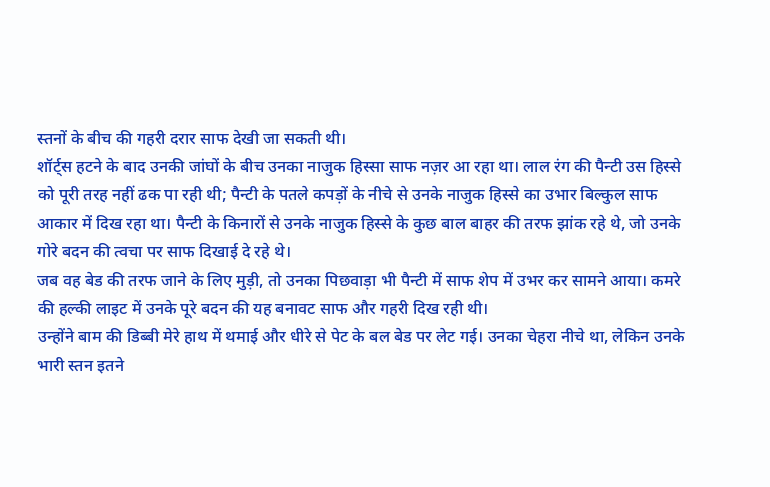स्तनों के बीच की गहरी दरार साफ देखी जा सकती थी।
शॉर्ट्स हटने के बाद उनकी जांघों के बीच उनका नाजुक हिस्सा साफ नज़र आ रहा था। लाल रंग की पैन्टी उस हिस्से को पूरी तरह नहीं ढक पा रही थी; पैन्टी के पतले कपड़ों के नीचे से उनके नाजुक हिस्से का उभार बिल्कुल साफ आकार में दिख रहा था। पैन्टी के किनारों से उनके नाजुक हिस्से के कुछ बाल बाहर की तरफ झांक रहे थे, जो उनके गोरे बदन की त्वचा पर साफ दिखाई दे रहे थे।
जब वह बेड की तरफ जाने के लिए मुड़ी, तो उनका पिछवाड़ा भी पैन्टी में साफ शेप में उभर कर सामने आया। कमरे की हल्की लाइट में उनके पूरे बदन की यह बनावट साफ और गहरी दिख रही थी।
उन्होंने बाम की डिब्बी मेरे हाथ में थमाई और धीरे से पेट के बल बेड पर लेट गई। उनका चेहरा नीचे था, लेकिन उनके भारी स्तन इतने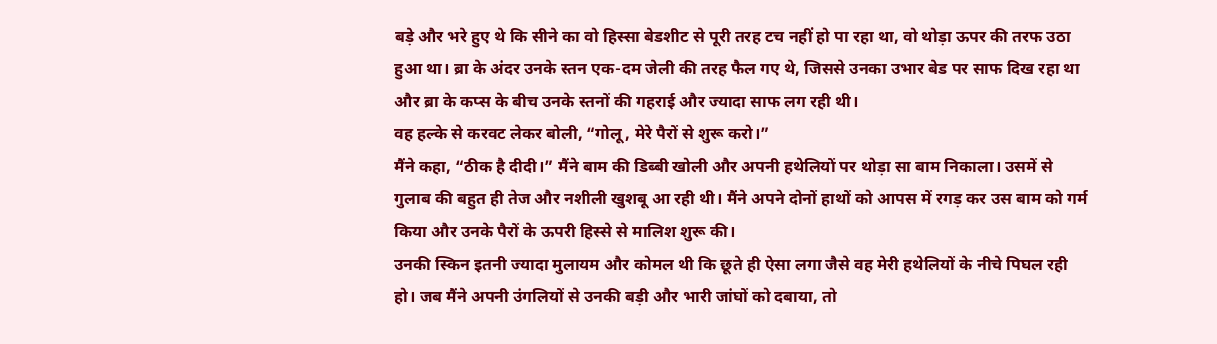बड़े और भरे हुए थे कि सीने का वो हिस्सा बेडशीट से पूरी तरह टच नहीं हो पा रहा था, वो थोड़ा ऊपर की तरफ उठा हुआ था। ब्रा के अंदर उनके स्तन एक-दम जेली की तरह फैल गए थे, जिससे उनका उभार बेड पर साफ दिख रहा था और ब्रा के कप्स के बीच उनके स्तनों की गहराई और ज्यादा साफ लग रही थी।
वह हल्के से करवट लेकर बोली, “गोलू, मेरे पैरों से शुरू करो।”
मैंने कहा, “ठीक है दीदी।” मैंने बाम की डिब्बी खोली और अपनी हथेलियों पर थोड़ा सा बाम निकाला। उसमें से गुलाब की बहुत ही तेज और नशीली खुशबू आ रही थी। मैंने अपने दोनों हाथों को आपस में रगड़ कर उस बाम को गर्म किया और उनके पैरों के ऊपरी हिस्से से मालिश शुरू की।
उनकी स्किन इतनी ज्यादा मुलायम और कोमल थी कि छूते ही ऐसा लगा जैसे वह मेरी हथेलियों के नीचे पिघल रही हो। जब मैंने अपनी उंगलियों से उनकी बड़ी और भारी जांघों को दबाया, तो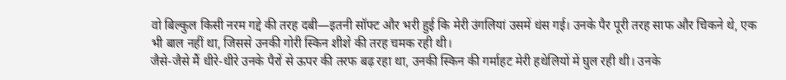वो बिल्कुल किसी नरम गद्दे की तरह दबी—इतनी सॉफ्ट और भरी हुई कि मेरी उंगलियां उसमें धंस गई। उनके पैर पूरी तरह साफ और चिकने थे, एक भी बाल नहीं था, जिससे उनकी गोरी स्किन शीशे की तरह चमक रही थी।
जैसे-जैसे मैं धीरे-धीरे उनके पैरों से ऊपर की तरफ बढ़ रहा था, उनकी स्किन की गर्माहट मेरी हथेलियों में घुल रही थी। उनके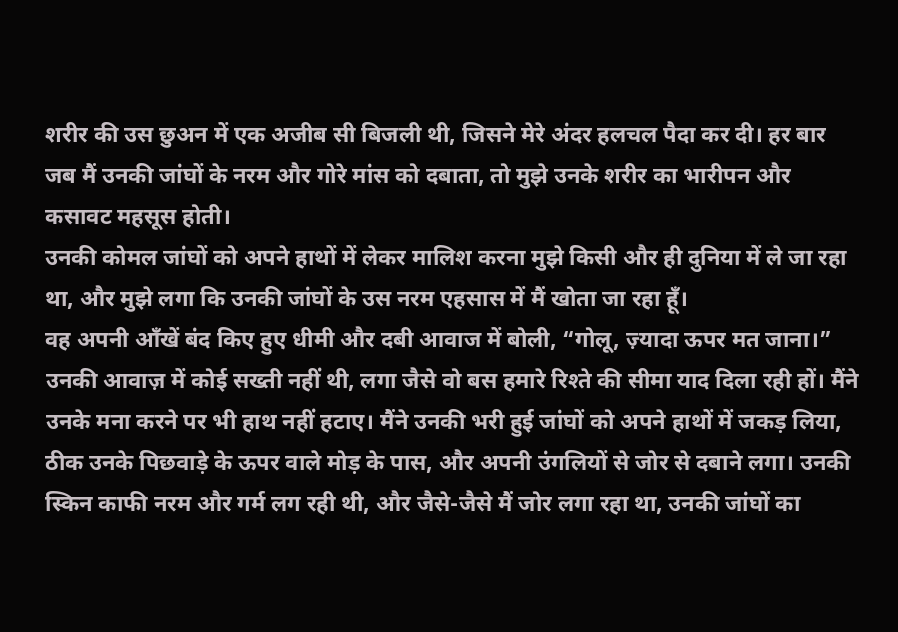शरीर की उस छुअन में एक अजीब सी बिजली थी, जिसने मेरे अंदर हलचल पैदा कर दी। हर बार जब मैं उनकी जांघों के नरम और गोरे मांस को दबाता, तो मुझे उनके शरीर का भारीपन और कसावट महसूस होती।
उनकी कोमल जांघों को अपने हाथों में लेकर मालिश करना मुझे किसी और ही दुनिया में ले जा रहा था, और मुझे लगा कि उनकी जांघों के उस नरम एहसास में मैं खोता जा रहा हूँ।
वह अपनी आँखें बंद किए हुए धीमी और दबी आवाज में बोली, “गोलू, ज़्यादा ऊपर मत जाना।”
उनकी आवाज़ में कोई सख्ती नहीं थी, लगा जैसे वो बस हमारे रिश्ते की सीमा याद दिला रही हों। मैंने उनके मना करने पर भी हाथ नहीं हटाए। मैंने उनकी भरी हुई जांघों को अपने हाथों में जकड़ लिया, ठीक उनके पिछवाड़े के ऊपर वाले मोड़ के पास, और अपनी उंगलियों से जोर से दबाने लगा। उनकी स्किन काफी नरम और गर्म लग रही थी, और जैसे-जैसे मैं जोर लगा रहा था, उनकी जांघों का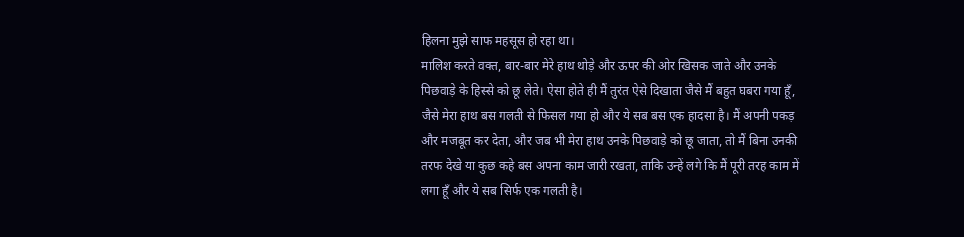हिलना मुझे साफ महसूस हो रहा था।
मालिश करते वक्त, बार-बार मेरे हाथ थोड़े और ऊपर की ओर खिसक जाते और उनके पिछवाड़े के हिस्से को छू लेते। ऐसा होते ही मैं तुरंत ऐसे दिखाता जैसे मैं बहुत घबरा गया हूँ, जैसे मेरा हाथ बस गलती से फिसल गया हो और ये सब बस एक हादसा है। मैं अपनी पकड़ और मजबूत कर देता, और जब भी मेरा हाथ उनके पिछवाड़े को छू जाता, तो मैं बिना उनकी तरफ देखे या कुछ कहे बस अपना काम जारी रखता, ताकि उन्हें लगे कि मैं पूरी तरह काम में लगा हूँ और ये सब सिर्फ एक गलती है।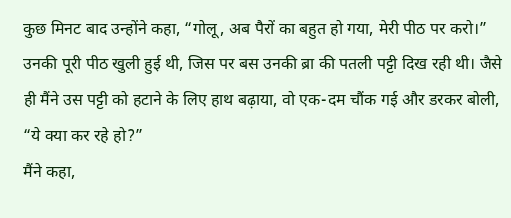कुछ मिनट बाद उन्होंने कहा, “गोलू, अब पैरों का बहुत हो गया, मेरी पीठ पर करो।”
उनकी पूरी पीठ खुली हुई थी, जिस पर बस उनकी ब्रा की पतली पट्टी दिख रही थी। जैसे ही मैंने उस पट्टी को हटाने के लिए हाथ बढ़ाया, वो एक-दम चौंक गई और डरकर बोली, “ये क्या कर रहे हो?”
मैंने कहा,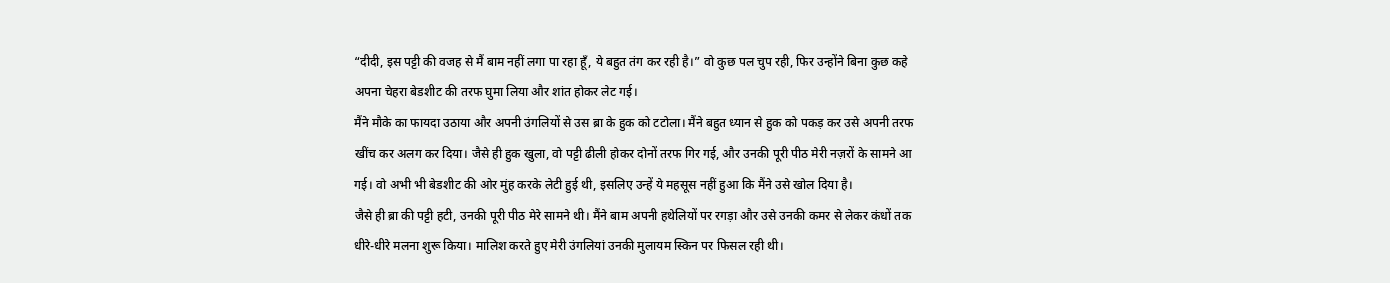“दीदी, इस पट्टी की वजह से मैं बाम नहीं लगा पा रहा हूँ, ये बहुत तंग कर रही है।” वो कुछ पल चुप रही, फिर उन्होंने बिना कुछ कहे अपना चेहरा बेडशीट की तरफ घुमा लिया और शांत होकर लेट गई।
मैंने मौके का फायदा उठाया और अपनी उंगलियों से उस ब्रा के हुक को टटोला। मैंने बहुत ध्यान से हुक को पकड़ कर उसे अपनी तरफ खींच कर अलग कर दिया। जैसे ही हुक खुला, वो पट्टी ढीली होकर दोनों तरफ गिर गई, और उनकी पूरी पीठ मेरी नज़रों के सामने आ गई। वो अभी भी बेडशीट की ओर मुंह करके लेटी हुई थी, इसलिए उन्हें ये महसूस नहीं हुआ कि मैंने उसे खोल दिया है।
जैसे ही ब्रा की पट्टी हटी, उनकी पूरी पीठ मेरे सामने थी। मैंने बाम अपनी हथेलियों पर रगड़ा और उसे उनकी कमर से लेकर कंधों तक धीरे-धीरे मलना शुरू किया। मालिश करते हुए मेरी उंगलियां उनकी मुलायम स्किन पर फिसल रही थी।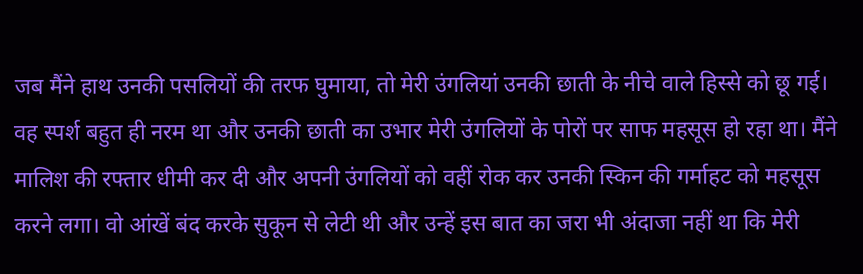जब मैंने हाथ उनकी पसलियों की तरफ घुमाया, तो मेरी उंगलियां उनकी छाती के नीचे वाले हिस्से को छू गई। वह स्पर्श बहुत ही नरम था और उनकी छाती का उभार मेरी उंगलियों के पोरों पर साफ महसूस हो रहा था। मैंने मालिश की रफ्तार धीमी कर दी और अपनी उंगलियों को वहीं रोक कर उनकी स्किन की गर्माहट को महसूस करने लगा। वो आंखें बंद करके सुकून से लेटी थी और उन्हें इस बात का जरा भी अंदाजा नहीं था कि मेरी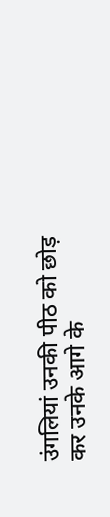उंगलियां उनकी पीठ को छोड़ कर उनके आगे के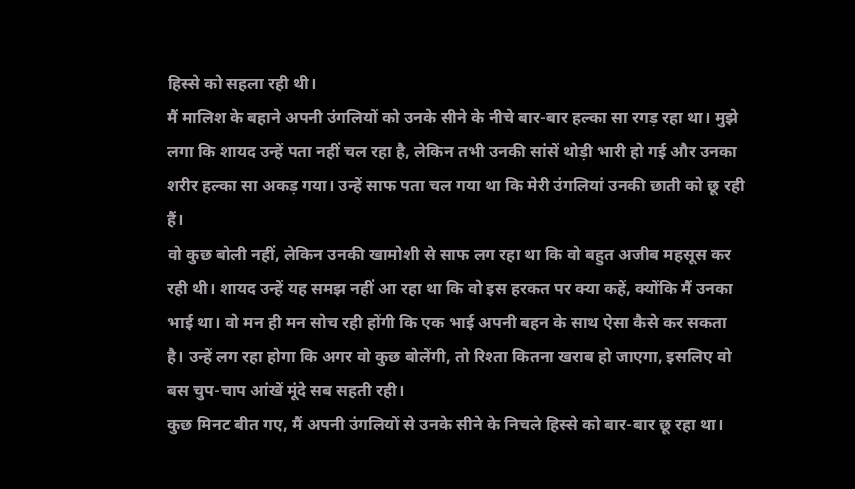हिस्से को सहला रही थी।
मैं मालिश के बहाने अपनी उंगलियों को उनके सीने के नीचे बार-बार हल्का सा रगड़ रहा था। मुझे लगा कि शायद उन्हें पता नहीं चल रहा है, लेकिन तभी उनकी सांसें थोड़ी भारी हो गई और उनका शरीर हल्का सा अकड़ गया। उन्हें साफ पता चल गया था कि मेरी उंगलियां उनकी छाती को छू रही हैं।
वो कुछ बोली नहीं, लेकिन उनकी खामोशी से साफ लग रहा था कि वो बहुत अजीब महसूस कर रही थी। शायद उन्हें यह समझ नहीं आ रहा था कि वो इस हरकत पर क्या कहें, क्योंकि मैं उनका भाई था। वो मन ही मन सोच रही होंगी कि एक भाई अपनी बहन के साथ ऐसा कैसे कर सकता है। उन्हें लग रहा होगा कि अगर वो कुछ बोलेंगी, तो रिश्ता कितना खराब हो जाएगा, इसलिए वो बस चुप-चाप आंखें मूंदे सब सहती रही।
कुछ मिनट बीत गए, मैं अपनी उंगलियों से उनके सीने के निचले हिस्से को बार-बार छू रहा था।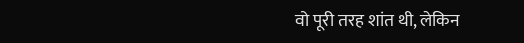वो पूरी तरह शांत थी, लेकिन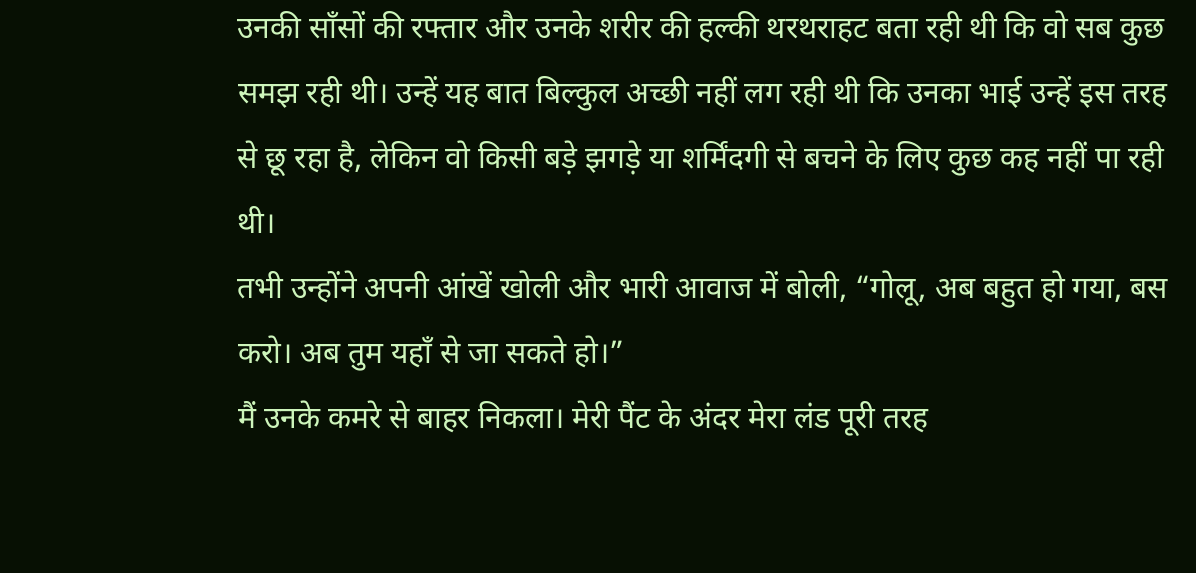उनकी साँसों की रफ्तार और उनके शरीर की हल्की थरथराहट बता रही थी कि वो सब कुछ समझ रही थी। उन्हें यह बात बिल्कुल अच्छी नहीं लग रही थी कि उनका भाई उन्हें इस तरह से छू रहा है, लेकिन वो किसी बड़े झगड़े या शर्मिंदगी से बचने के लिए कुछ कह नहीं पा रही थी।
तभी उन्होंने अपनी आंखें खोली और भारी आवाज में बोली, “गोलू, अब बहुत हो गया, बस करो। अब तुम यहाँ से जा सकते हो।”
मैं उनके कमरे से बाहर निकला। मेरी पैंट के अंदर मेरा लंड पूरी तरह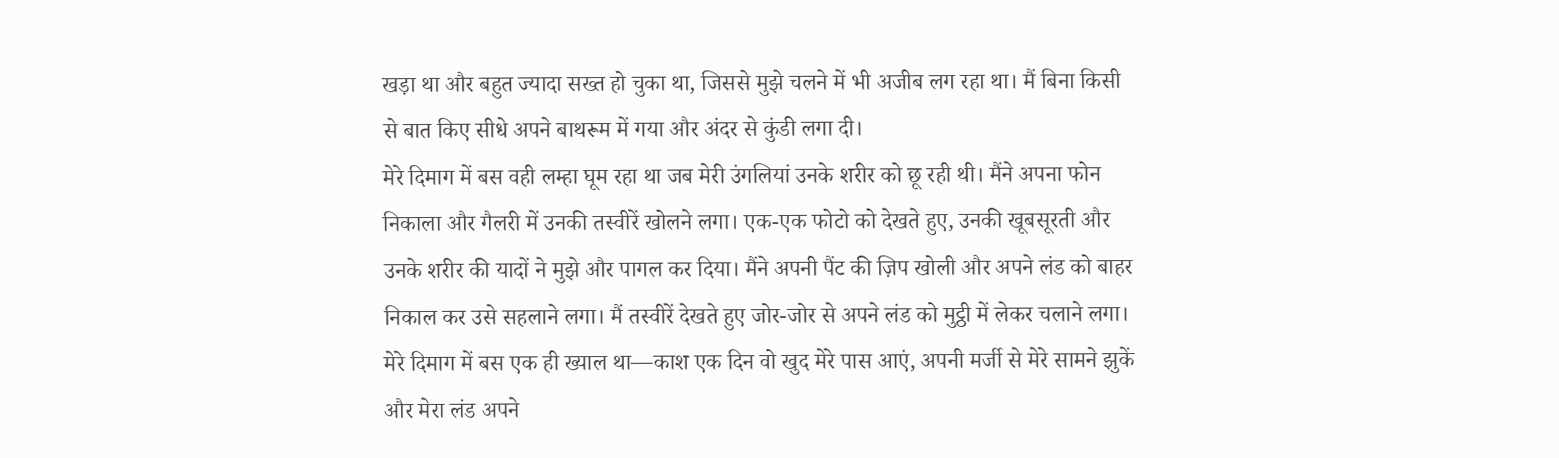खड़ा था और बहुत ज्यादा सख्त हो चुका था, जिससे मुझे चलने में भी अजीब लग रहा था। मैं बिना किसी से बात किए सीधे अपने बाथरूम में गया और अंदर से कुंडी लगा दी।
मेरे दिमाग में बस वही लम्हा घूम रहा था जब मेरी उंगलियां उनके शरीर को छू रही थी। मैंने अपना फोन निकाला और गैलरी में उनकी तस्वीरें खोलने लगा। एक-एक फोटो को देखते हुए, उनकी खूबसूरती और उनके शरीर की यादों ने मुझे और पागल कर दिया। मैंने अपनी पैंट की ज़िप खोली और अपने लंड को बाहर निकाल कर उसे सहलाने लगा। मैं तस्वीरें देखते हुए जोर-जोर से अपने लंड को मुट्ठी में लेकर चलाने लगा।
मेरे दिमाग में बस एक ही ख्याल था—काश एक दिन वो खुद मेरे पास आएं, अपनी मर्जी से मेरे सामने झुकें और मेरा लंड अपने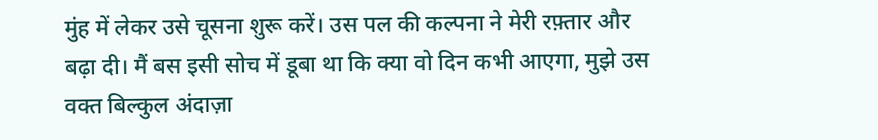मुंह में लेकर उसे चूसना शुरू करें। उस पल की कल्पना ने मेरी रफ़्तार और बढ़ा दी। मैं बस इसी सोच में डूबा था कि क्या वो दिन कभी आएगा, मुझे उस वक्त बिल्कुल अंदाज़ा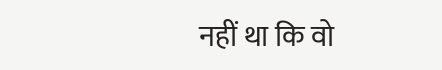नहीं था कि वो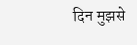दिन मुझसे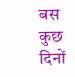बस कुछ दिनों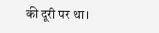की दूरी पर था।